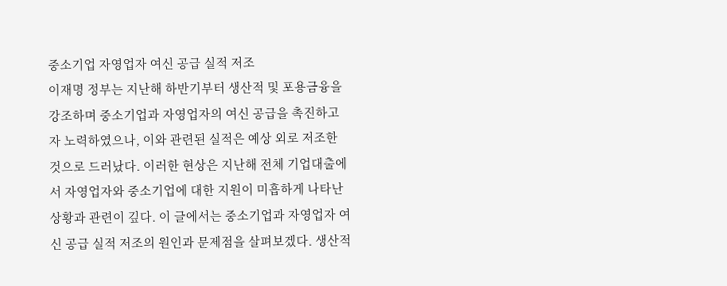중소기업 자영업자 여신 공급 실적 저조
이재명 정부는 지난해 하반기부터 생산적 및 포용금융을 강조하며 중소기업과 자영업자의 여신 공급을 촉진하고자 노력하였으나, 이와 관련된 실적은 예상 외로 저조한 것으로 드러났다. 이러한 현상은 지난해 전체 기업대출에서 자영업자와 중소기업에 대한 지원이 미흡하게 나타난 상황과 관련이 깊다. 이 글에서는 중소기업과 자영업자 여신 공급 실적 저조의 원인과 문제점을 살펴보겠다. 생산적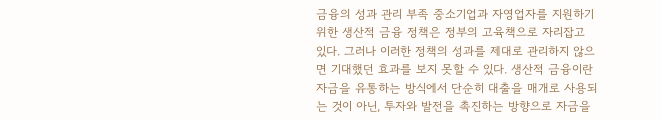금융의 성과 관리 부족 중소기업과 자영업자를 지원하기 위한 생산적 금융 정책은 정부의 고육책으로 자리잡고 있다. 그러나 이러한 정책의 성과를 제대로 관리하지 않으면 기대했던 효과를 보지 못할 수 있다. 생산적 금융이란 자금을 유통하는 방식에서 단순히 대출을 매개로 사용되는 것이 아닌, 투자와 발전을 촉진하는 방향으로 자금을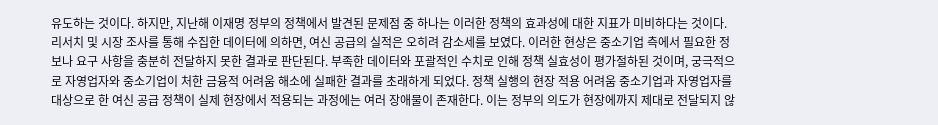유도하는 것이다. 하지만, 지난해 이재명 정부의 정책에서 발견된 문제점 중 하나는 이러한 정책의 효과성에 대한 지표가 미비하다는 것이다. 리서치 및 시장 조사를 통해 수집한 데이터에 의하면, 여신 공급의 실적은 오히려 감소세를 보였다. 이러한 현상은 중소기업 측에서 필요한 정보나 요구 사항을 충분히 전달하지 못한 결과로 판단된다. 부족한 데이터와 포괄적인 수치로 인해 정책 실효성이 평가절하된 것이며, 궁극적으로 자영업자와 중소기업이 처한 금융적 어려움 해소에 실패한 결과를 초래하게 되었다. 정책 실행의 현장 적용 어려움 중소기업과 자영업자를 대상으로 한 여신 공급 정책이 실제 현장에서 적용되는 과정에는 여러 장애물이 존재한다. 이는 정부의 의도가 현장에까지 제대로 전달되지 않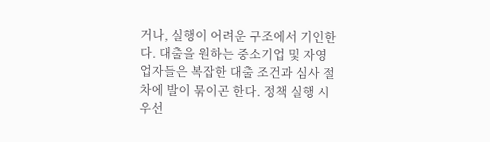거나, 실행이 어려운 구조에서 기인한다. 대출을 원하는 중소기업 및 자영업자들은 복잡한 대출 조건과 심사 절차에 발이 묶이곤 한다. 정책 실행 시 우선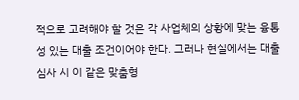적으로 고려해야 할 것은 각 사업체의 상황에 맞는 융통성 있는 대출 조건이어야 한다. 그러나 현실에서는 대출 심사 시 이 같은 맞춤형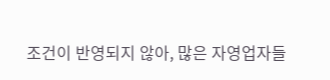조건이 반영되지 않아, 많은 자영업자들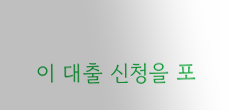이 대출 신청을 포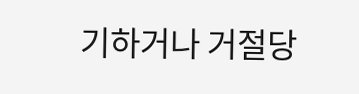기하거나 거절당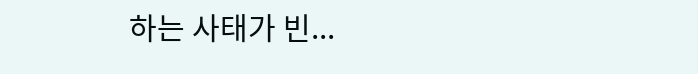하는 사태가 빈...